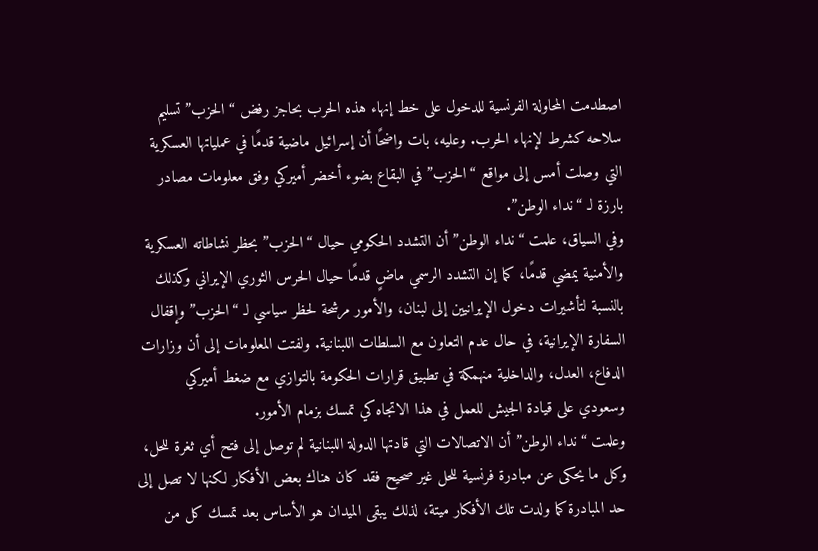اصطدمت المحاولة الفرنسية للدخول على خط إنهاء هذه الحرب بحاجز رفض “الحزب” تسليم سلاحه كشرط لإنهاء الحرب. وعليه، بات واضحًا أن إسرائيل ماضية قدمًا في عملياتها العسكرية التي وصلت أمس إلى مواقع “الحزب” في البقاع بضوء أخضر أميركي وفق معلومات مصادر بارزة لـ “نداء الوطن”.
وفي السياق، علمت “نداء الوطن” أن التشدد الحكومي حيال “الحزب” بحظر نشاطاته العسكرية والأمنية يمضي قدمًا، كما إن التشدد الرسمي ماضٍ قدمًا حيال الحرس الثوري الإيراني وكذلك بالنسبة لتأشيرات دخول الإيرانيين إلى لبنان، والأمور مرشحة لحظر سياسي لـ “الحزب” وإقفال السفارة الإيرانية، في حال عدم التعاون مع السلطات اللبنانية. ولفتت المعلومات إلى أن وزارات الدفاع، العدل، والداخلية منهمكة في تطبيق قرارات الحكومة بالتوازي مع ضغط أميركي وسعودي على قيادة الجيش للعمل في هذا الاتجاه كي تمسك بزمام الأمور.
وعلمت “نداء الوطن” أن الاتصالات التي قادتها الدولة اللبنانية لم توصل إلى فتح أي ثغرة للحل، وكل ما يحكى عن مبادرة فرنسية للحل غير صحيح فقد كان هناك بعض الأفكار لكنها لا تصل إلى حد المبادرة كما ولدت تلك الأفكار ميتة، لذلك يبقى الميدان هو الأساس بعد تمسك كل من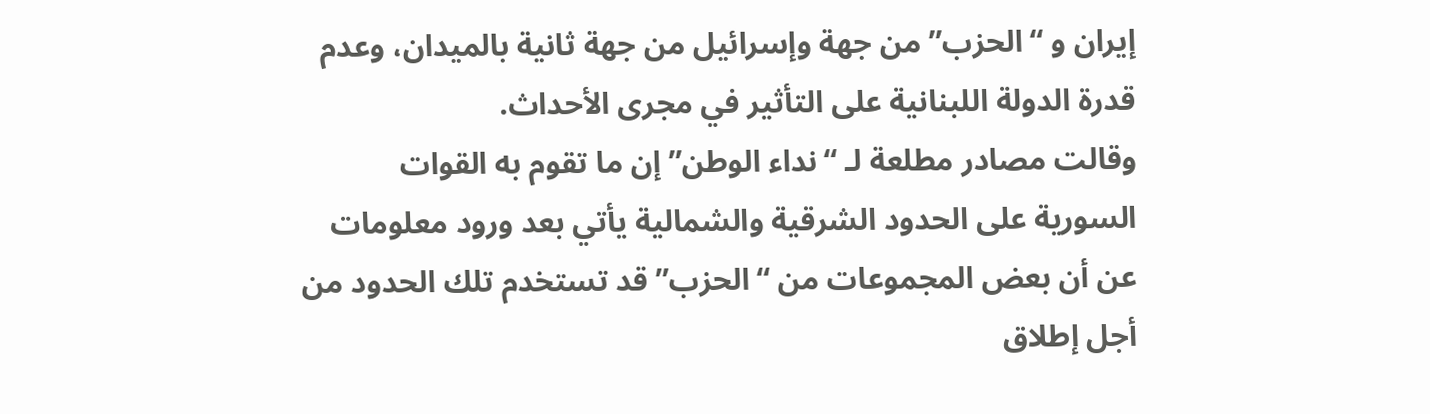إيران و “الحزب” من جهة وإسرائيل من جهة ثانية بالميدان، وعدم قدرة الدولة اللبنانية على التأثير في مجرى الأحداث.
وقالت مصادر مطلعة لـ “نداء الوطن” إن ما تقوم به القوات السورية على الحدود الشرقية والشمالية يأتي بعد ورود معلومات عن أن بعض المجموعات من “الحزب” قد تستخدم تلك الحدود من أجل إطلاق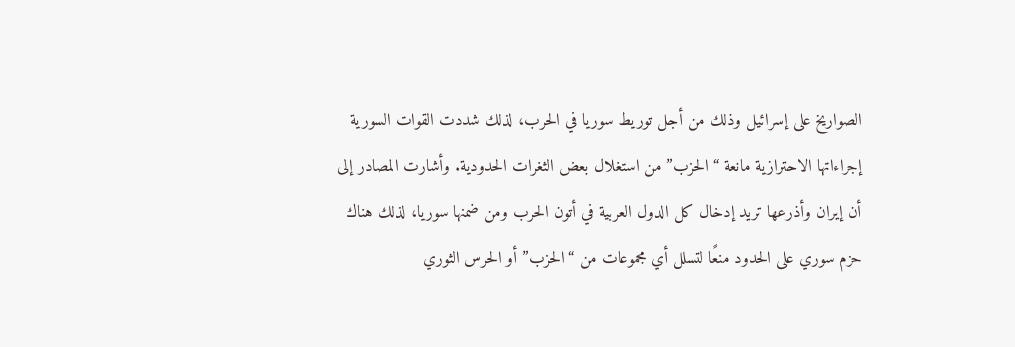الصواريخ على إسرائيل وذلك من أجل توريط سوريا في الحرب، لذلك شددت القوات السورية إجراءاتها الاحترازية مانعة “الحزب” من استغلال بعض الثغرات الحدودية. وأشارت المصادر إلى أن إيران وأذرعها تريد إدخال كل الدول العربية في أتون الحرب ومن ضمنها سوريا، لذلك هناك حزم سوري على الحدود منعًا لتسلل أي مجموعات من “الحزب” أو الحرس الثوري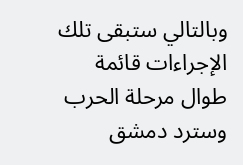وبالتالي ستبقى تلك الإجراءات قائمة طوال مرحلة الحرب وسترد دمشق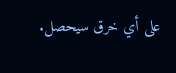على أي خرق سيحصل.